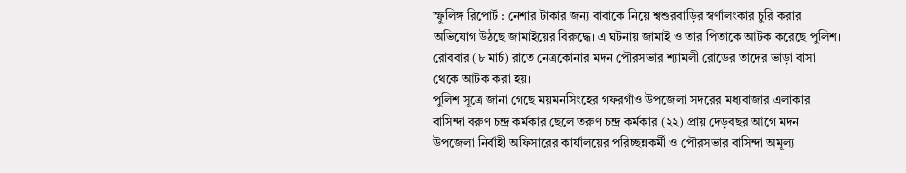স্ফুলিঙ্গ রিপোর্ট : নেশার টাকার জন্য বাবাকে নিয়ে শ্বশুরবাড়ির স্বর্ণালংকার চুরি করার অভিযোগ উঠছে জামাইয়ের বিরুদ্ধে। এ ঘটনায় জামাই ও তার পিতাকে আটক করেছে পুলিশ। রোববার (৮ মার্চ) রাতে নেত্রকোনার মদন পৌরসভার শ্যামলী রোডের তাদের ভাড়া বাসা থেকে আটক করা হয়।
পুলিশ সূত্রে জানা গেছে ময়মনসিংহের গফরগাঁও উপজেলা সদরের মধ্যবাজার এলাকার বাসিন্দা বরুণ চন্দ্র কর্মকার ছেলে তরুণ চন্দ্র কর্মকার (২২) প্রায় দেড়বছর আগে মদন উপজেলা নির্বাহী অফিসারের কার্যালয়ের পরিচ্ছন্নকর্মী ও পৌরসভার বাসিন্দা অমূল্য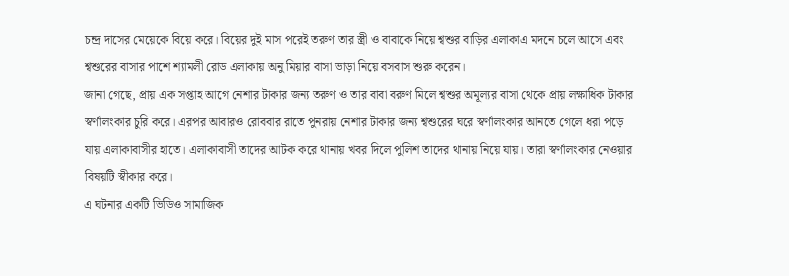চন্দ্র দাসের মেয়েকে বিয়ে করে। বিয়ের দুই মাস পরেই তরুণ তার স্ত্রী ও বাবাকে নিয়ে শ্বশুর বাড়ির এলাকাএ মদনে চলে আসে এবং শ্বশুরের বাসার পাশে শ্যামলী রোড এলাকায় অনু মিয়ার বাসা ভাড়া নিয়ে বসবাস শুরু করেন।
জানা গেছে, প্রায় এক সপ্তাহ আগে নেশার টাকার জন্য তরুণ ও তার বাবা বরুণ মিলে শ্বশুর অমূল্যর বাসা থেকে প্রায় লক্ষাধিক টাকার স্বর্ণালংকার চুরি করে। এরপর আবারও রোববার রাতে পুনরায় নেশার টাকার জন্য শ্বশুরের ঘরে স্বর্ণালংকার আনতে গেলে ধরা পড়ে যায় এলাকাবাসীর হাতে। এলাকাবাসী তাদের আটক করে থানায় খবর দিলে পুলিশ তাদের থানায় নিয়ে যায়। তারা স্বর্ণালংকার নেওয়ার বিষয়টি স্বীকার করে।
এ ঘটনার একটি ভিডিও সামাজিক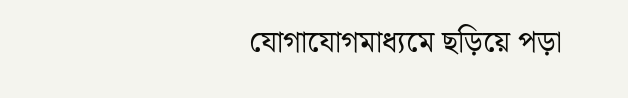যোগাযোগমাধ্যমে ছড়িয়ে পড়া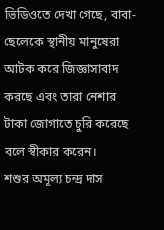ভিডিওতে দেখা গেছে, বাবা-ছেলেকে স্থানীয় মানুষেরা আটক করে জিজ্ঞাসাবাদ করছে এবং তারা নেশার টাকা জোগাতে চুরি করেছে বলে স্বীকার করেন।
শশুর অমূল্য চন্দ্র দাস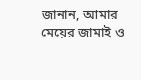জানান, আমার মেয়ের জামাই ও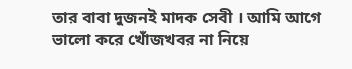তার বাবা দুজনই মাদক সেবী । আমি আগে ভালো করে খোঁজখবর না নিয়ে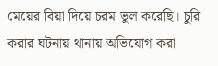মেয়ের বিয়া দিয়ে চরম ভুল করেছি। চুরি করার ঘটনায় থানায় অভিযোগ করা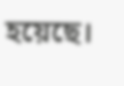হয়েছে।